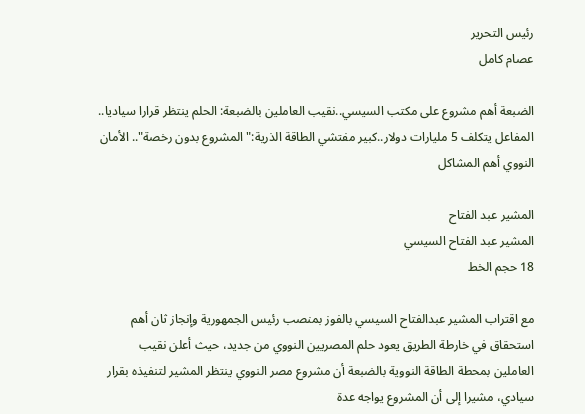رئيس التحرير
عصام كامل

الضبعة أهم مشروع على مكتب السيسي..نقيب العاملين بالضبعة: الحلم ينتظر قرارا سياديا.. المفاعل يتكلف 5 مليارات دولار..كبير مفتشي الطاقة الذرية:" المشروع بدون رخصة".. الأمان النووي أهم المشاكل

المشير عبد الفتاح
المشير عبد الفتاح السيسي
18 حجم الخط

مع اقتراب المشير عبدالفتاح السيسي بالفوز بمنصب رئيس الجمهورية وإنجاز ثان أهم استحقاق في خارطة الطريق يعود حلم المصريين النووي من جديد، حيث أعلن نقيب العاملين بمحطة الطاقة النووية بالضبعة أن مشروع مصر النووي ينتظر المشير لتنفيذه بقرار سيادي، مشيرا إلى أن المشروع يواجه عدة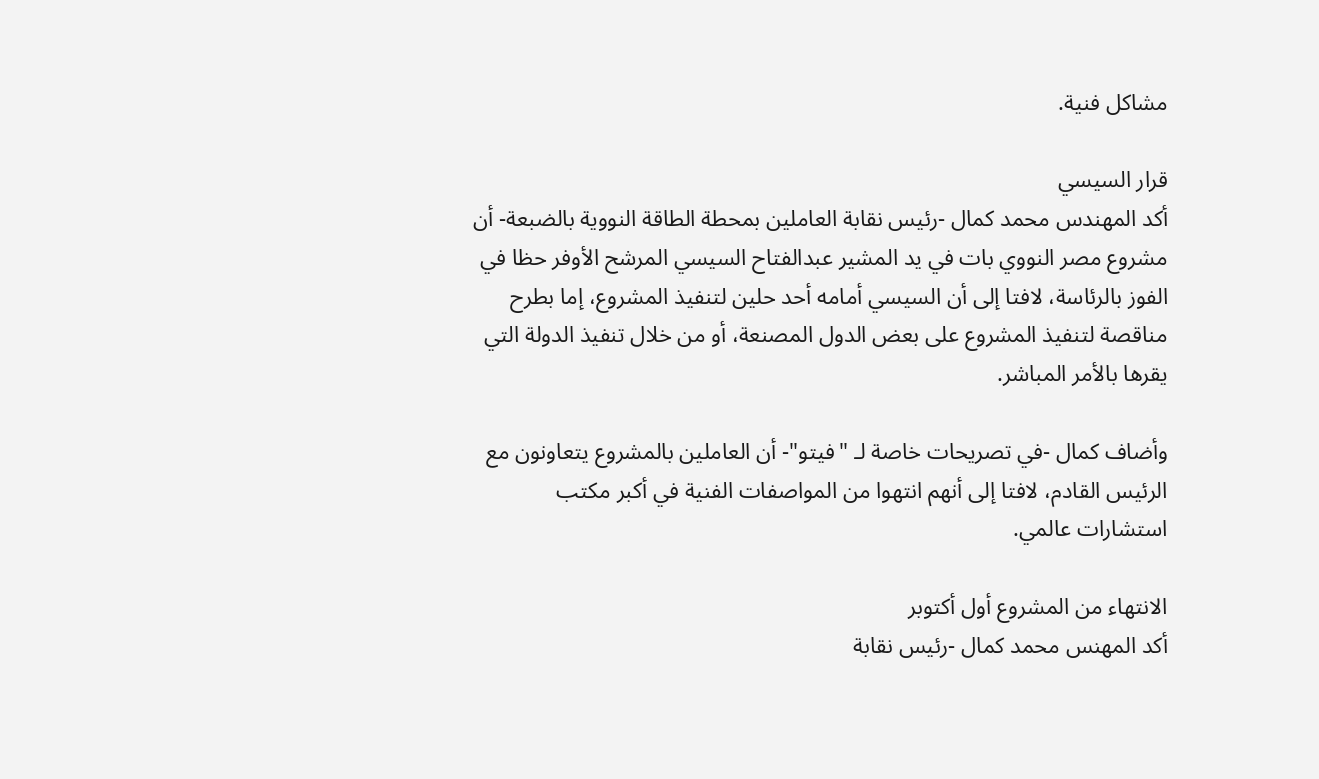مشاكل فنية.

قرار السيسي
أكد المهندس محمد كمال -رئيس نقابة العاملين بمحطة الطاقة النووية بالضبعة- أن مشروع مصر النووي بات في يد المشير عبدالفتاح السيسي المرشح الأوفر حظا في الفوز بالرئاسة، لافتا إلى أن السيسي أمامه أحد حلين لتنفيذ المشروع، إما بطرح مناقصة لتنفيذ المشروع على بعض الدول المصنعة، أو من خلال تنفيذ الدولة التي يقرها بالأمر المباشر.

وأضاف كمال -في تصريحات خاصة لـ "فيتو"- أن العاملين بالمشروع يتعاونون مع الرئيس القادم، لافتا إلى أنهم انتهوا من المواصفات الفنية في أكبر مكتب استشارات عالمي.

الانتهاء من المشروع أول أكتوبر
أكد المهنس محمد كمال -رئيس نقابة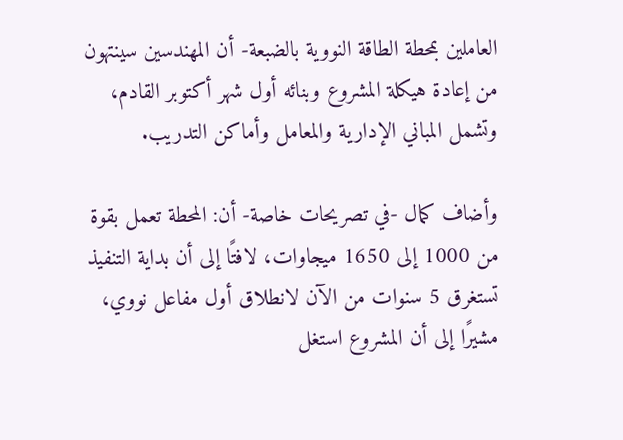العاملين بمحطة الطاقة النووية بالضبعة- أن المهندسين سينتهون من إعادة هيكلة المشروع وبنائه أول شهر أكتوبر القادم، وتشمل المباني الإدارية والمعامل وأماكن التدريب.

وأضاف كمال -في تصريحات خاصة- أن: المحطة تعمل بقوة من 1000 إلى 1650 ميجاوات، لافتًا إلى أن بداية التنفيذ تستغرق 5 سنوات من الآن لانطلاق أول مفاعل نووي، مشيرًا إلى أن المشروع استغل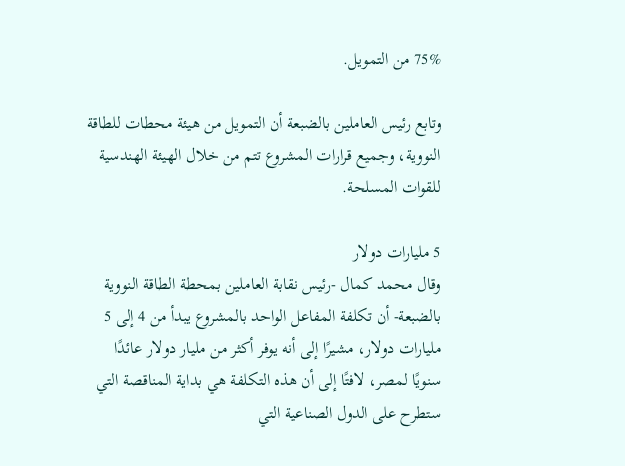75% من التمويل.

وتابع رئيس العاملين بالضبعة أن التمويل من هيئة محطات للطاقة النووية، وجميع قرارات المشروع تتم من خلال الهيئة الهندسية للقوات المسلحة.

5 مليارات دولار
وقال محمد كمال -رئيس نقابة العاملين بمحطة الطاقة النووية بالضبعة- أن تكلفة المفاعل الواحد بالمشروع يبدأ من 4 إلى 5 مليارات دولار، مشيرًا إلى أنه يوفر أكثر من مليار دولار عائدًا سنويًا لمصر، لافتًا إلى أن هذه التكلفة هي بداية المناقصة التي ستطرح على الدول الصناعية التي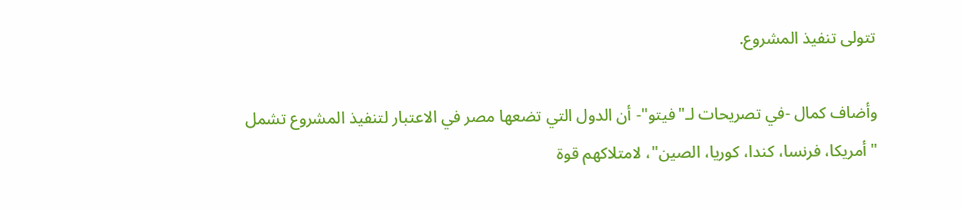تتولى تنفيذ المشروع.

وأضاف كمال -في تصريحات لـ"فيتو"- أن الدول التي تضعها مصر في الاعتبار لتنفيذ المشروع تشمل "أمريكا، فرنسا، كندا، كوريا، الصين"، لامتلاكهم قوة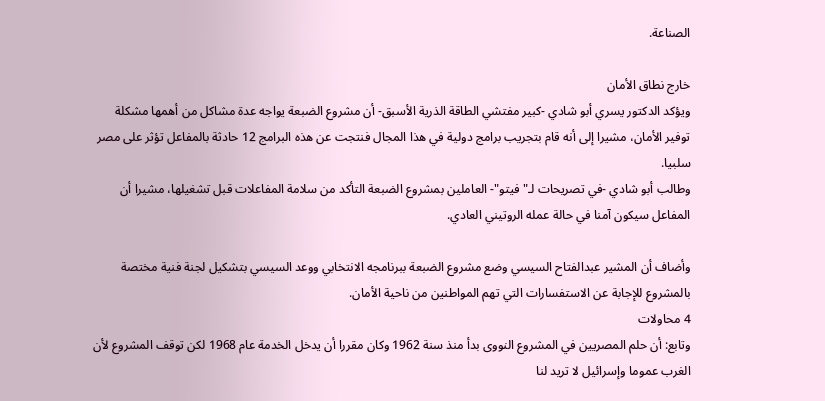الصناعة.

خارج نطاق الأمان
ويؤكد الدكتور يسري أبو شادي -كبير مفتشي الطاقة الذرية الأسبق- أن مشروع الضبعة يواجه عدة مشاكل من أهمها مشكلة توفير الأمان، مشيرا إلى أنه قام بتجريب برامج دولية في هذا المجال فنتجت عن هذه البرامج 12 حادثة بالمفاعل تؤثر على مصر سلبيا.
وطالب أبو شادي -في تصريحات لـ" فيتو"- العاملين بمشروع الضبعة التأكد من سلامة المفاعلات قبل تشغيلها، مشيرا أن المفاعل سيكون آمنا في حالة عمله الروتيني العادي.

وأضاف أن المشير عبدالفتاح السيسي وضع مشروع الضبعة ببرنامجه الانتخابي ووعد السيسي بتشكيل لجنة فنية مختصة بالمشروع للإجابة عن الاستفسارات التي تهم المواطنين من ناحية الأمان.
4 محاولات
وتابع: أن حلم المصريين في المشروع النووى بدأ منذ سنة 1962 وكان مقررا أن يدخل الخدمة عام 1968 لكن توقف المشروع لأن الغرب عموما وإسرائيل لا تريد لنا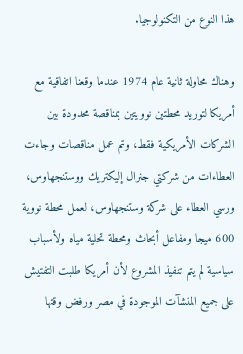هذا النوع من التكنولوجيا.

وهناك محاولة ثانية عام 1974 عندما وقعنا اتفاقية مع أمريكا لتوريد محطتين نوويتين بمناقصة محدودة بين الشركات الأمريكية فقط، وتم عمل مناقصات وجاءت العطاءات من شركتي جنرال إليكتريك ووستنجهاوس، ورسي العطاء على شركة وستنجهاوس، لعمل محطة نووية 600 ميجا ومفاعل أبحاث ومحطة تحلية مياه ولأسباب سياسية لم يتم تنفيذ المشروع لأن أمريكا طلبت التفتيش على جميع المنشآت الموجودة في مصر ورفض وقتها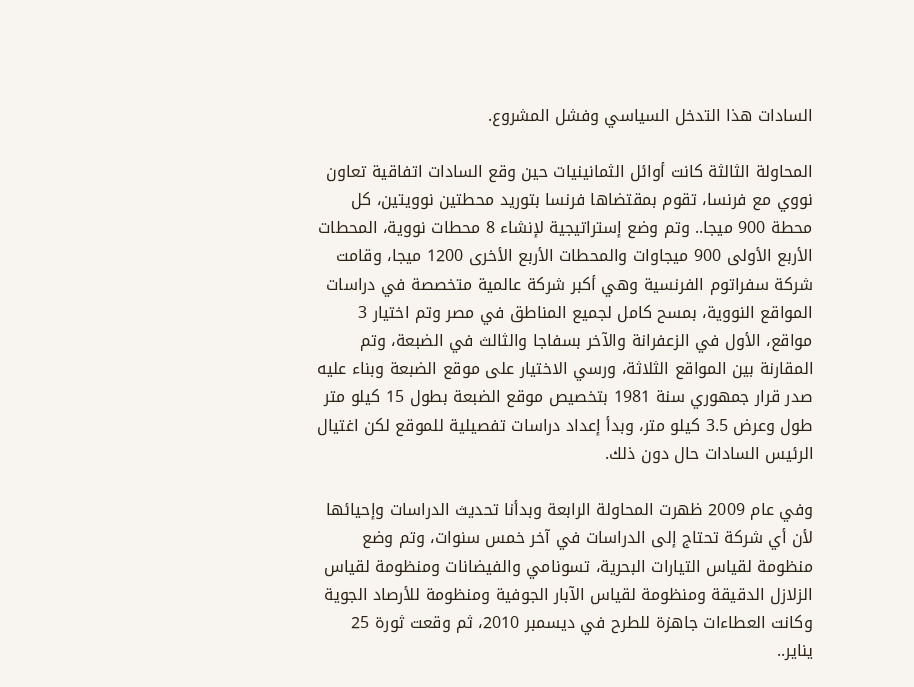السادات هذا التدخل السياسي وفشل المشروع.

المحاولة الثالثة كانت أوائل الثمانينيات حين وقع السادات اتفاقية تعاون نووي مع فرنسا، تقوم بمقتضاها فرنسا بتوريد محطتين نوويتين، كل محطة 900 ميجا.. وتم وضع إستراتيجية لإنشاء 8 محطات نووية، المحطات الأربع الأولى 900 ميجاوات والمحطات الأربع الأخرى 1200 ميجا، وقامت شركة سفراتوم الفرنسية وهي أكبر شركة عالمية متخصصة في دراسات المواقع النووية، بمسح كامل لجميع المناطق في مصر وتم اختيار 3 مواقع، الأول في الزعفرانة والآخر بسفاجا والثالث في الضبعة، وتم المقارنة بين المواقع الثلاثة، ورسي الاختيار على موقع الضبعة وبناء عليه صدر قرار جمهوري سنة 1981 بتخصيص موقع الضبعة بطول 15 كيلو متر طول وعرض 3.5 كيلو متر، وبدأ إعداد دراسات تفصيلية للموقع لكن اغتيال الرئيس السادات حال دون ذلك.

وفي عام 2009 ظهرت المحاولة الرابعة وبدأنا تحديث الدراسات وإحيائها لأن أي شركة تحتاج إلى الدراسات في آخر خمس سنوات، وتم وضع منظومة لقياس التيارات البحرية، تسونامي والفيضانات ومنظومة لقياس الزلازل الدقيقة ومنظومة لقياس الآبار الجوفية ومنظومة للأرصاد الجوية
وكانت العطاءات جاهزة للطرح في ديسمبر 2010، ثم وقعت ثورة 25 يناير..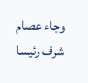وجاء عصام شرف رئيسا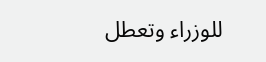للوزراء وتعطل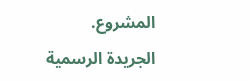المشروع.
الجريدة الرسمية